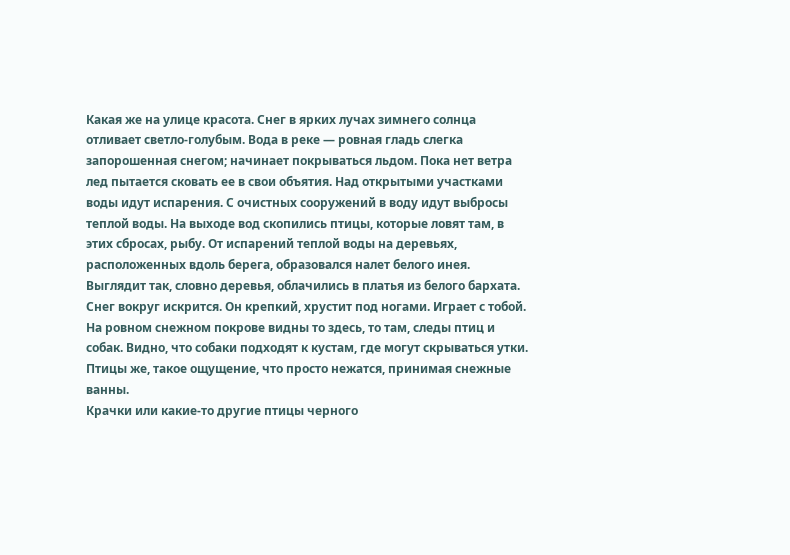Какая же на улице красота. Снег в ярких лучах зимнего солнца отливает светло-голубым. Вода в реке — ровная гладь слегка запорошенная снегом; начинает покрываться льдом. Пока нет ветра лед пытается сковать ее в свои объятия. Над открытыми участками воды идут испарения. С очистных сооружений в воду идут выбросы теплой воды. На выходе вод скопились птицы, которые ловят там, в этих сбросах, рыбу. От испарений теплой воды на деревьях, расположенных вдоль берега, образовался налет белого инея. Выглядит так, словно деревья, облачились в платья из белого бархата.
Снег вокруг искрится. Он крепкий, хрустит под ногами. Играет с тобой.
На ровном снежном покрове видны то здесь, то там, следы птиц и собак. Видно, что собаки подходят к кустам, где могут скрываться утки. Птицы же, такое ощущение, что просто нежатся, принимая снежные ванны.
Крачки или какие-то другие птицы черного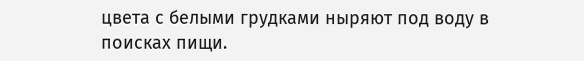цвета с белыми грудками ныряют под воду в поисках пищи.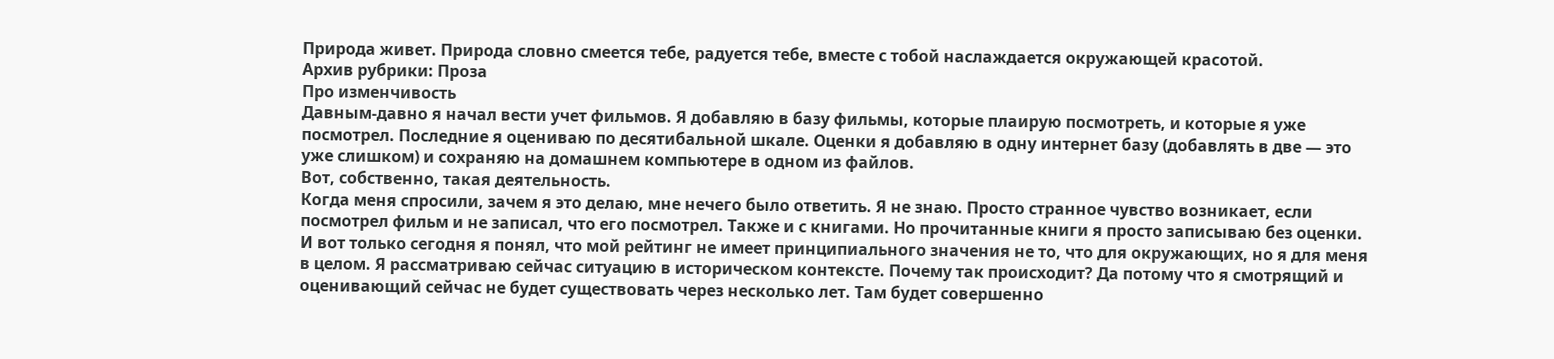Природа живет. Природа словно смеется тебе, радуется тебе, вместе с тобой наслаждается окружающей красотой.
Архив рубрики: Проза
Про изменчивость
Давным-давно я начал вести учет фильмов. Я добавляю в базу фильмы, которые плаирую посмотреть, и которые я уже посмотрел. Последние я оцениваю по десятибальной шкале. Оценки я добавляю в одну интернет базу (добавлять в две — это уже слишком) и сохраняю на домашнем компьютере в одном из файлов.
Вот, собственно, такая деятельность.
Когда меня спросили, зачем я это делаю, мне нечего было ответить. Я не знаю. Просто странное чувство возникает, если посмотрел фильм и не записал, что его посмотрел. Также и с книгами. Но прочитанные книги я просто записываю без оценки.
И вот только сегодня я понял, что мой рейтинг не имеет принципиального значения не то, что для окружающих, но я для меня в целом. Я рассматриваю сейчас ситуацию в историческом контексте. Почему так происходит? Да потому что я смотрящий и оценивающий сейчас не будет существовать через несколько лет. Там будет совершенно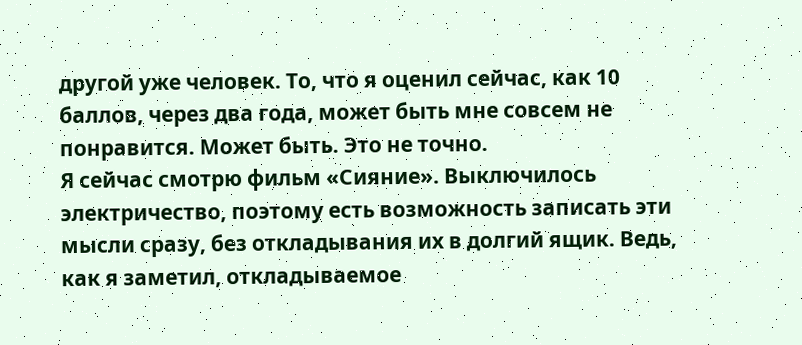другой уже человек. То, что я оценил сейчас, как 10 баллов, через два года, может быть мне совсем не понравится. Может быть. Это не точно.
Я сейчас смотрю фильм «Сияние». Выключилось электричество, поэтому есть возможность записать эти мысли сразу, без откладывания их в долгий ящик. Ведь, как я заметил, откладываемое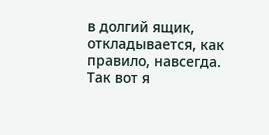в долгий ящик, откладывается, как правило, навсегда.
Так вот я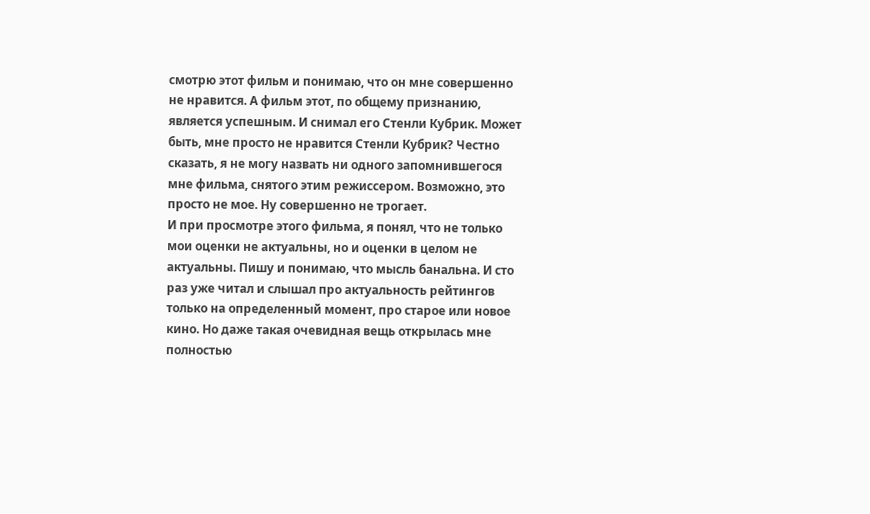смотрю этот фильм и понимаю, что он мне совершенно не нравится. А фильм этот, по общему признанию, является успешным. И снимал его Стенли Кубрик. Может быть, мне просто не нравится Стенли Кубрик? Честно сказать, я не могу назвать ни одного запомнившегося мне фильма, снятого этим режиссером. Возможно, это просто не мое. Ну совершенно не трогает.
И при просмотре этого фильма, я понял, что не только мои оценки не актуальны, но и оценки в целом не актуальны. Пишу и понимаю, что мысль банальна. И сто раз уже читал и слышал про актуальность рейтингов только на определенный момент, про старое или новое кино. Но даже такая очевидная вещь открылась мне полностью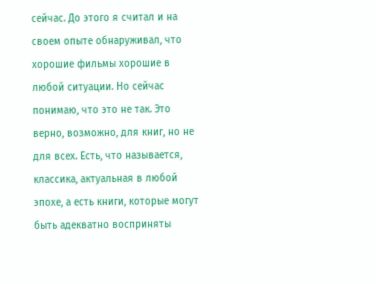сейчас. До этого я считал и на своем опыте обнаруживал, что хорошие фильмы хорошие в любой ситуации. Но сейчас понимаю, что это не так. Это верно, возможно, для книг, но не для всех. Есть, что называется, классика, актуальная в любой эпохе, а есть книги, которые могут быть адекватно восприняты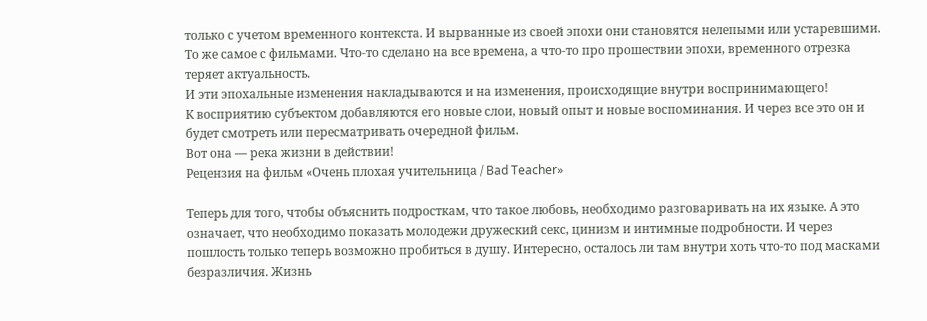только с учетом временного контекста. И вырванные из своей эпохи они становятся нелепыми или устаревшими. То же самое с фильмами. Что-то сделано на все времена, а что-то про прошествии эпохи, временного отрезка теряет актуальность.
И эти эпохальные изменения накладываются и на изменения, происходящие внутри воспринимающего!
К восприятию субъектом добавляются его новые слои, новый опыт и новые воспоминания. И через все это он и будет смотреть или пересматривать очередной фильм.
Вот она — река жизни в действии!
Рецензия на фильм «Очень плохая учительница / Bad Teacher»

Теперь для того, чтобы объяснить подросткам, что такое любовь, необходимо разговаривать на их языке. А это означает, что необходимо показать молодежи дружеский секс, цинизм и интимные подробности. И через пошлость только теперь возможно пробиться в душу. Интересно, осталось ли там внутри хоть что-то под масками безразличия. Жизнь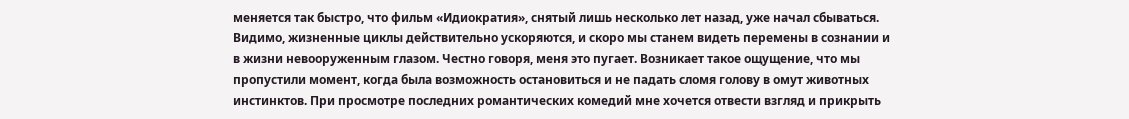меняется так быстро, что фильм «Идиократия», снятый лишь несколько лет назад, уже начал сбываться. Видимо, жизненные циклы действительно ускоряются, и скоро мы станем видеть перемены в сознании и в жизни невооруженным глазом. Честно говоря, меня это пугает. Возникает такое ощущение, что мы пропустили момент, когда была возможность остановиться и не падать сломя голову в омут животных инстинктов. При просмотре последних романтических комедий мне хочется отвести взгляд и прикрыть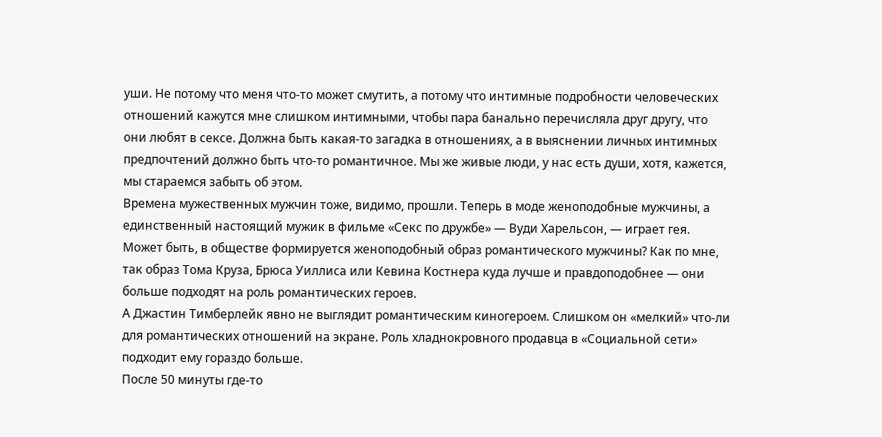уши. Не потому что меня что-то может смутить, а потому что интимные подробности человеческих отношений кажутся мне слишком интимными, чтобы пара банально перечисляла друг другу, что они любят в сексе. Должна быть какая-то загадка в отношениях, а в выяснении личных интимных предпочтений должно быть что-то романтичное. Мы же живые люди, у нас есть души, хотя, кажется, мы стараемся забыть об этом.
Времена мужественных мужчин тоже, видимо, прошли. Теперь в моде женоподобные мужчины, а единственный настоящий мужик в фильме «Секс по дружбе» — Вуди Харельсон, — играет гея. Может быть, в обществе формируется женоподобный образ романтического мужчины? Как по мне, так образ Тома Круза, Брюса Уиллиса или Кевина Костнера куда лучше и правдоподобнее — они больше подходят на роль романтических героев.
А Джастин Тимберлейк явно не выглядит романтическим киногероем. Слишком он «мелкий» что-ли для романтических отношений на экране. Роль хладнокровного продавца в «Социальной сети» подходит ему гораздо больше.
После 50 минуты где-то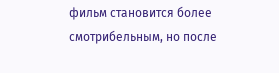фильм становится более смотрибельным, но после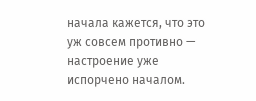начала кажется, что это уж совсем противно — настроение уже испорчено началом.